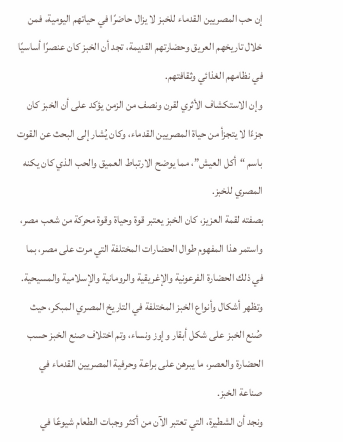إن حب المصريين القدماء للخبز لا يزال حاضرًا في حياتهم اليومية، فمن خلال تاريخهم العريق وحضارتهم القديمة، تجد أن الخبز كان عنصرًا أساسيًا في نظامهم الغذائي وثقافتهم.
وإن الاستكشاف الأثري لقرن ونصف من الزمن يؤكد على أن الخبز كان جزءًا لا يتجزأ من حياة المصريين القدماء، وكان يُشار إلى البحث عن القوت باسم “أكل العيش”، مما يوضح الارتباط العميق والحب الذي كان يكنه المصري للخبز.
بصفته لقمة العزيز، كان الخبز يعتبر قوة وحياة وقوة محركة من شعب مصر، واستمر هذا المفهوم طوال الحضارات المختلفة التي مرت على مصر، بما في ذلك الحضارة الفرعونية والإغريقية والرومانية والإسلامية والمسيحية.
وتظهر أشكال وأنواع الخبز المختلفة في التاريخ المصري المبكر، حيث صُنع الخبز على شكل أبقار وإوز ونساء، وتم اختلاف صنع الخبز حسب الحضارة والعصر، ما يبرهن على براعة وحرفية المصريين القدماء في صناعة الخبز.
ونجد أن الشطيرة، التي تعتبر الآن من أكثر وجبات الطعام شيوعًا في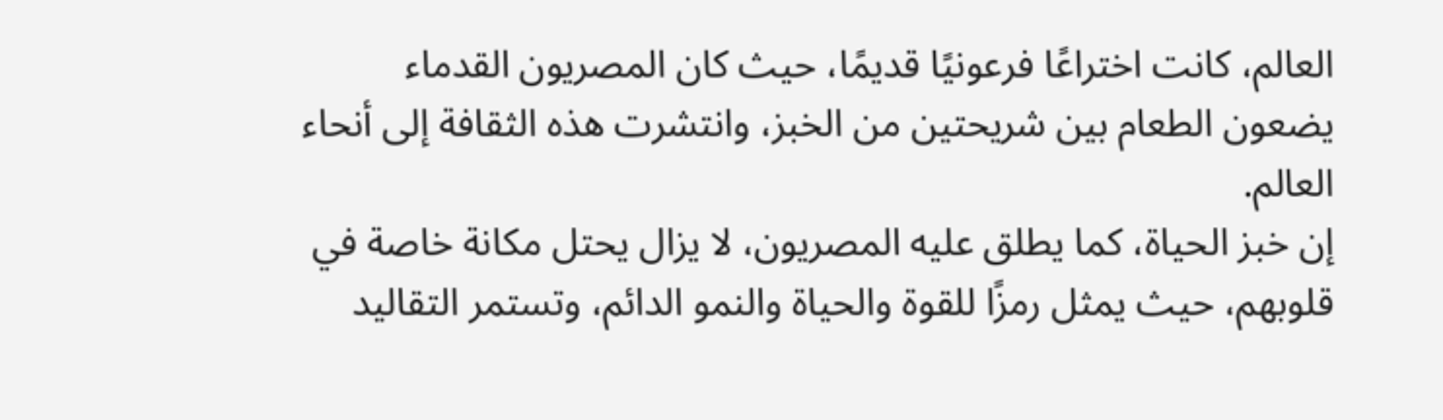العالم، كانت اختراعًا فرعونيًا قديمًا، حيث كان المصريون القدماء يضعون الطعام بين شريحتين من الخبز، وانتشرت هذه الثقافة إلى أنحاء العالم.
إن خبز الحياة، كما يطلق عليه المصريون، لا يزال يحتل مكانة خاصة في قلوبهم، حيث يمثل رمزًا للقوة والحياة والنمو الدائم، وتستمر التقاليد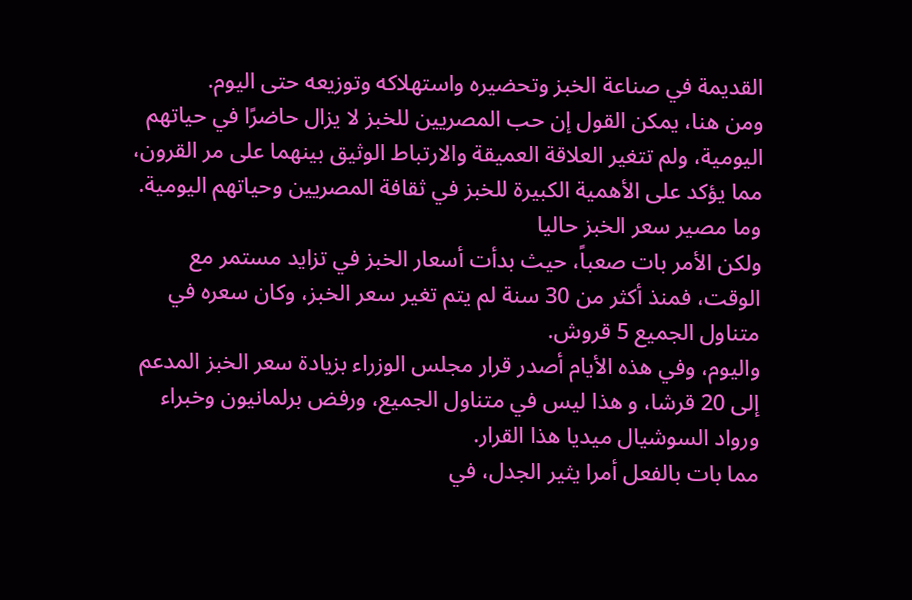القديمة في صناعة الخبز وتحضيره واستهلاكه وتوزيعه حتى اليوم.
ومن هنا، يمكن القول إن حب المصريين للخبز لا يزال حاضرًا في حياتهم اليومية، ولم تتغير العلاقة العميقة والارتباط الوثيق بينهما على مر القرون، مما يؤكد على الأهمية الكبيرة للخبز في ثقافة المصريين وحياتهم اليومية.
وما مصير سعر الخبز حاليا
ولكن الأمر بات صعباً، حيث بدأت أسعار الخبز في تزايد مستمر مع الوقت، فمنذ أكثر من 30 سنة لم يتم تغير سعر الخبز، وكان سعره في متناول الجميع 5 قروش.
واليوم، وفي هذه الأيام أصدر قرار مجلس الوزراء بزيادة سعر الخبز المدعم إلى 20 قرشا، و هذا ليس في متناول الجميع، ورفض برلمانيون وخبراء ورواد السوشيال ميديا هذا القرار.
مما بات بالفعل أمرا يثير الجدل، في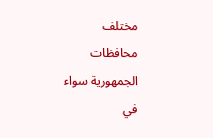مختلف محافظات الجمهورية سواء في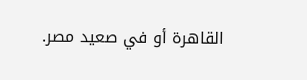القاهرة أو في صعيد مصر.